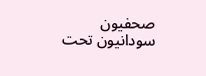صحفيون سودانيون تحت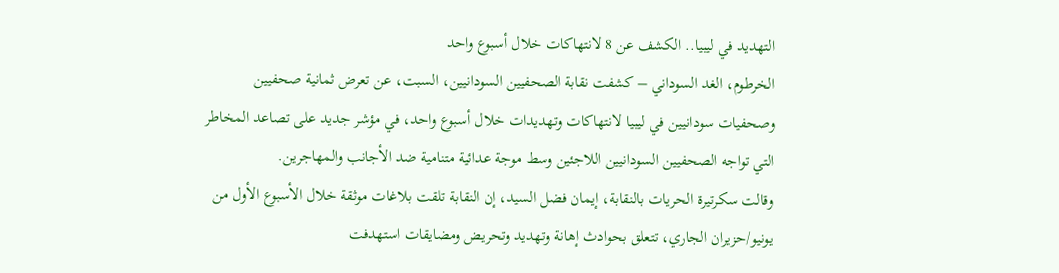التهديد في ليبيا.. الكشف عن 8 لانتهاكات خلال أسبوع واحد
الخرطوم، الغد السوداني – كشفت نقابة الصحفيين السودانيين، السبت، عن تعرض ثمانية صحفيين وصحفيات سودانيين في ليبيا لانتهاكات وتهديدات خلال أسبوع واحد، في مؤشر جديد على تصاعد المخاطر التي تواجه الصحفيين السودانيين اللاجئين وسط موجة عدائية متنامية ضد الأجانب والمهاجرين.
وقالت سكرتيرة الحريات بالنقابة، إيمان فضل السيد، إن النقابة تلقت بلاغات موثقة خلال الأسبوع الأول من يونيو/حزيران الجاري، تتعلق بحوادث إهانة وتهديد وتحريض ومضايقات استهدفت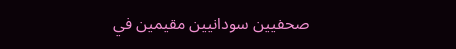صحفيين سودانيين مقيمين في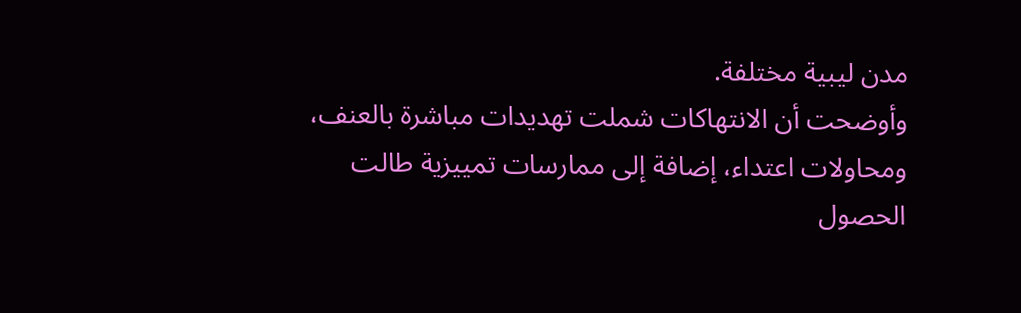مدن ليبية مختلفة.
وأوضحت أن الانتهاكات شملت تهديدات مباشرة بالعنف، ومحاولات اعتداء، إضافة إلى ممارسات تمييزية طالت الحصول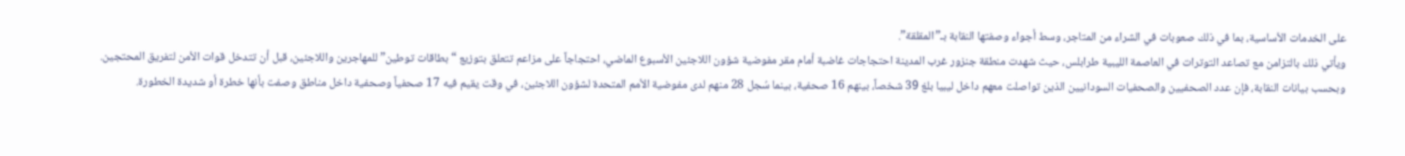على الخدمات الأساسية، بما في ذلك صعوبات في الشراء من المتاجر، وسط أجواء وصفتها النقابة بـ”المقلقة”.
ويأتي ذلك بالتزامن مع تصاعد التوترات في العاصمة الليبية طرابلس، حيث شهدت منطقة جنزور غرب المدينة احتجاجات غاضبة أمام مقر مفوضية شؤون اللاجئين الأسبوع الماضي، احتجاجاً على مزاعم تتعلق بتوزيع “بطاقات توطين” للمهاجرين واللاجئين، قبل أن تتدخل قوات الأمن لتفريق المحتجين.
وبحسب بيانات النقابة، فإن عدد الصحفيين والصحفيات السودانيين الذين تواصلت معهم داخل ليبيا بلغ 39 شخصاً، بينهم 16 صحفية، بينما سُجل 28 منهم لدى مفوضية الأمم المتحدة لشؤون اللاجئين، في وقت يقيم فيه 17 صحفياً وصحفية داخل مناطق وصفت بأنها خطرة أو شديدة الخطورة.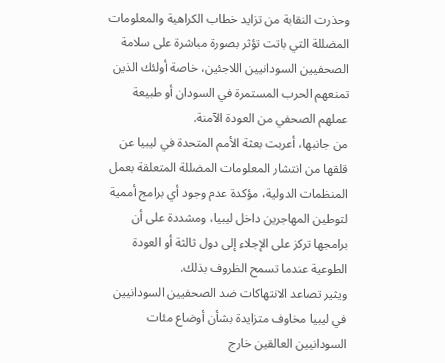وحذرت النقابة من تزايد خطاب الكراهية والمعلومات المضللة التي باتت تؤثر بصورة مباشرة على سلامة الصحفيين السودانيين اللاجئين، خاصة أولئك الذين تمنعهم الحرب المستمرة في السودان أو طبيعة عملهم الصحفي من العودة الآمنة.
من جانبها، أعربت بعثة الأمم المتحدة في ليبيا عن قلقها من انتشار المعلومات المضللة المتعلقة بعمل المنظمات الدولية، مؤكدة عدم وجود أي برامج أممية لتوطين المهاجرين داخل ليبيا، ومشددة على أن برامجها تركز على الإجلاء إلى دول ثالثة أو العودة الطوعية عندما تسمح الظروف بذلك.
ويثير تصاعد الانتهاكات ضد الصحفيين السودانيين في ليبيا مخاوف متزايدة بشأن أوضاع مئات السودانيين العالقين خارج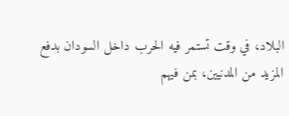البلاد، في وقت تستمر فيه الحرب داخل السودان بدفع المزيد من المدنيين، بمن فيهم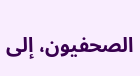الصحفيون، إلى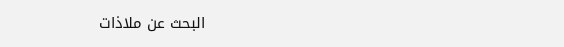البحث عن ملاذات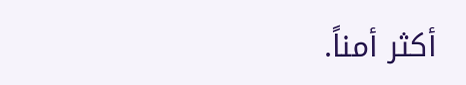أكثر أمناً.